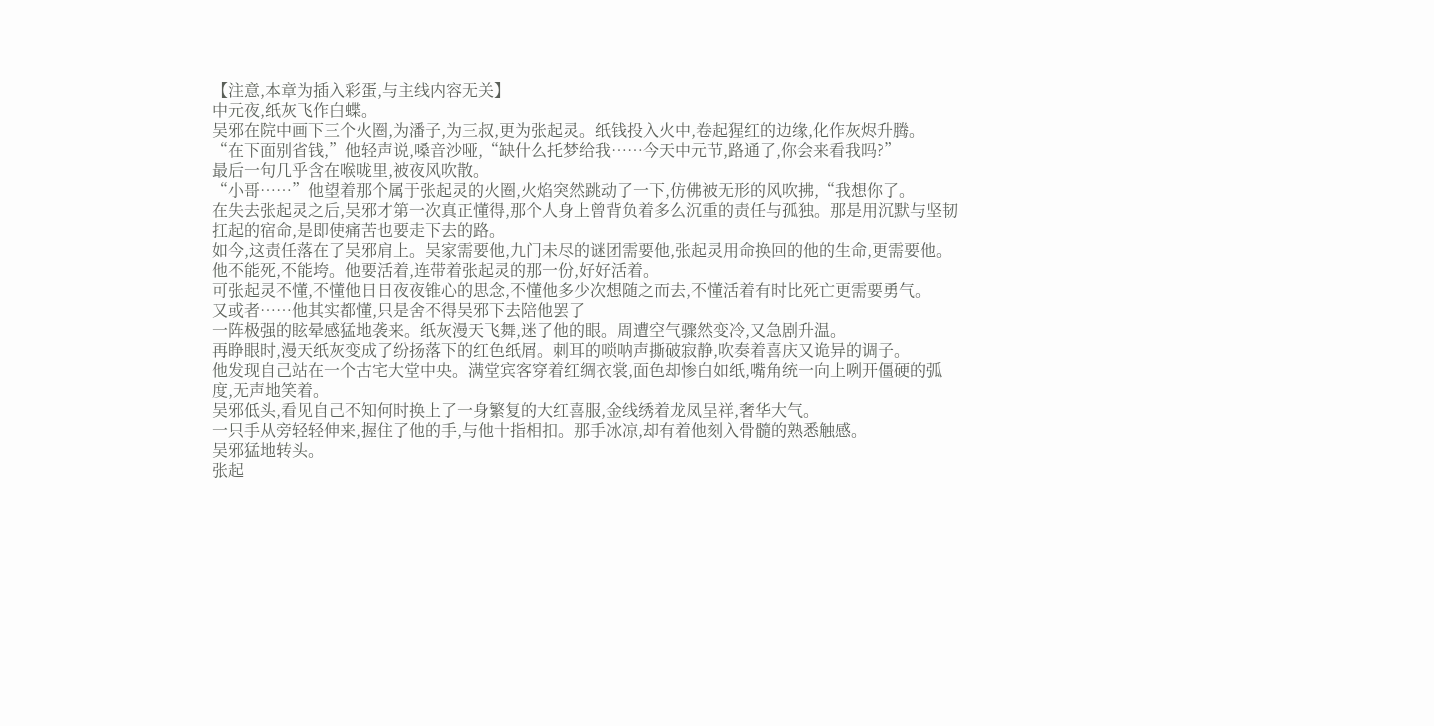【注意,本章为插入彩蛋,与主线内容无关】
中元夜,纸灰飞作白蝶。
吴邪在院中画下三个火圈,为潘子,为三叔,更为张起灵。纸钱投入火中,卷起猩红的边缘,化作灰烬升腾。
“在下面别省钱,”他轻声说,嗓音沙哑,“缺什么托梦给我……今天中元节,路通了,你会来看我吗?”
最后一句几乎含在喉咙里,被夜风吹散。
“小哥……”他望着那个属于张起灵的火圈,火焰突然跳动了一下,仿佛被无形的风吹拂,“我想你了。
在失去张起灵之后,吴邪才第一次真正懂得,那个人身上曾背负着多么沉重的责任与孤独。那是用沉默与坚韧扛起的宿命,是即使痛苦也要走下去的路。
如今,这责任落在了吴邪肩上。吴家需要他,九门未尽的谜团需要他,张起灵用命换回的他的生命,更需要他。
他不能死,不能垮。他要活着,连带着张起灵的那一份,好好活着。
可张起灵不懂,不懂他日日夜夜锥心的思念,不懂他多少次想随之而去,不懂活着有时比死亡更需要勇气。
又或者……他其实都懂,只是舍不得吴邪下去陪他罢了
一阵极强的眩晕感猛地袭来。纸灰漫天飞舞,迷了他的眼。周遭空气骤然变冷,又急剧升温。
再睁眼时,漫天纸灰变成了纷扬落下的红色纸屑。刺耳的唢呐声撕破寂静,吹奏着喜庆又诡异的调子。
他发现自己站在一个古宅大堂中央。满堂宾客穿着红绸衣裳,面色却惨白如纸,嘴角统一向上咧开僵硬的弧度,无声地笑着。
吴邪低头,看见自己不知何时换上了一身繁复的大红喜服,金线绣着龙凤呈祥,奢华大气。
一只手从旁轻轻伸来,握住了他的手,与他十指相扣。那手冰凉,却有着他刻入骨髓的熟悉触感。
吴邪猛地转头。
张起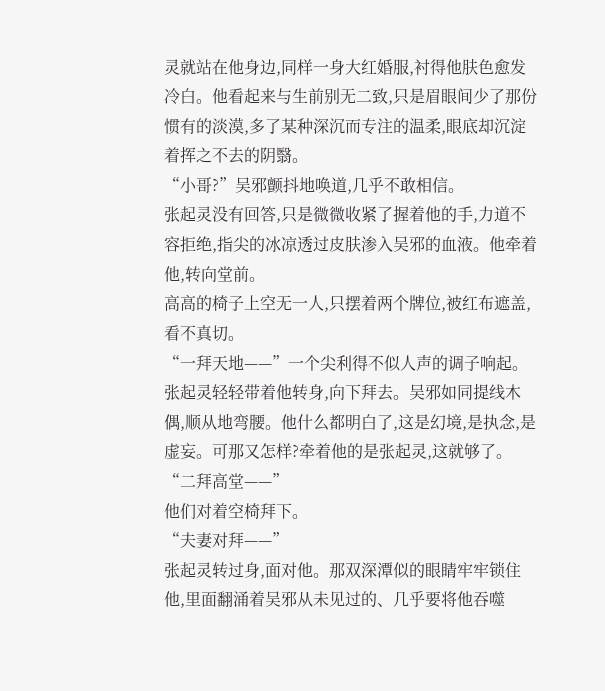灵就站在他身边,同样一身大红婚服,衬得他肤色愈发冷白。他看起来与生前别无二致,只是眉眼间少了那份惯有的淡漠,多了某种深沉而专注的温柔,眼底却沉淀着挥之不去的阴翳。
“小哥?”吴邪颤抖地唤道,几乎不敢相信。
张起灵没有回答,只是微微收紧了握着他的手,力道不容拒绝,指尖的冰凉透过皮肤渗入吴邪的血液。他牵着他,转向堂前。
高高的椅子上空无一人,只摆着两个牌位,被红布遮盖,看不真切。
“一拜天地——”一个尖利得不似人声的调子响起。
张起灵轻轻带着他转身,向下拜去。吴邪如同提线木偶,顺从地弯腰。他什么都明白了,这是幻境,是执念,是虚妄。可那又怎样?牵着他的是张起灵,这就够了。
“二拜高堂——”
他们对着空椅拜下。
“夫妻对拜——”
张起灵转过身,面对他。那双深潭似的眼睛牢牢锁住他,里面翻涌着吴邪从未见过的、几乎要将他吞噬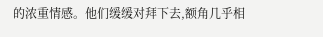的浓重情感。他们缓缓对拜下去,额角几乎相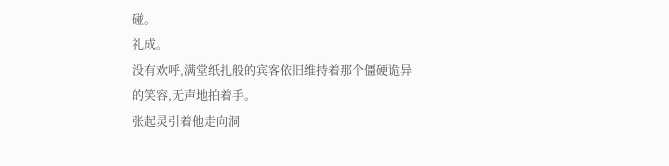碰。
礼成。
没有欢呼,满堂纸扎般的宾客依旧维持着那个僵硬诡异的笑容,无声地拍着手。
张起灵引着他走向洞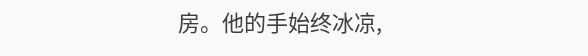房。他的手始终冰凉,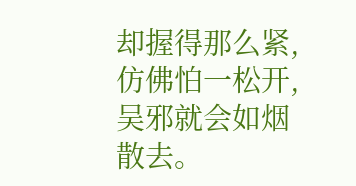却握得那么紧,仿佛怕一松开,吴邪就会如烟散去。